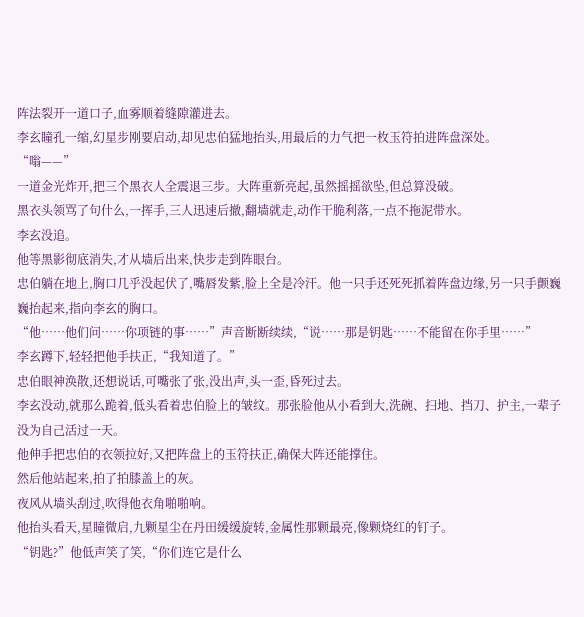阵法裂开一道口子,血雾顺着缝隙灌进去。
李玄瞳孔一缩,幻星步刚要启动,却见忠伯猛地抬头,用最后的力气把一枚玉符拍进阵盘深处。
“嗡——”
一道金光炸开,把三个黑衣人全震退三步。大阵重新亮起,虽然摇摇欲坠,但总算没破。
黑衣头领骂了句什么,一挥手,三人迅速后撤,翻墙就走,动作干脆利落,一点不拖泥带水。
李玄没追。
他等黑影彻底消失,才从墙后出来,快步走到阵眼台。
忠伯躺在地上,胸口几乎没起伏了,嘴唇发紫,脸上全是冷汗。他一只手还死死抓着阵盘边缘,另一只手颤巍巍抬起来,指向李玄的胸口。
“他……他们问……你项链的事……”声音断断续续,“说……那是钥匙……不能留在你手里……”
李玄蹲下,轻轻把他手扶正,“我知道了。”
忠伯眼神涣散,还想说话,可嘴张了张,没出声,头一歪,昏死过去。
李玄没动,就那么跪着,低头看着忠伯脸上的皱纹。那张脸他从小看到大,洗碗、扫地、挡刀、护主,一辈子没为自己活过一天。
他伸手把忠伯的衣领拉好,又把阵盘上的玉符扶正,确保大阵还能撑住。
然后他站起来,拍了拍膝盖上的灰。
夜风从墙头刮过,吹得他衣角啪啪响。
他抬头看天,星瞳微启,九颗星尘在丹田缓缓旋转,金属性那颗最亮,像颗烧红的钉子。
“钥匙?”他低声笑了笑,“你们连它是什么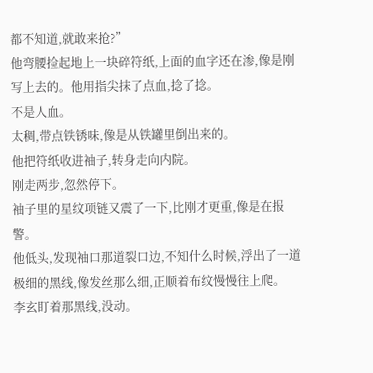都不知道,就敢来抢?”
他弯腰捡起地上一块碎符纸,上面的血字还在渗,像是刚写上去的。他用指尖抹了点血,捻了捻。
不是人血。
太稠,带点铁锈味,像是从铁罐里倒出来的。
他把符纸收进袖子,转身走向内院。
刚走两步,忽然停下。
袖子里的星纹项链又震了一下,比刚才更重,像是在报警。
他低头,发现袖口那道裂口边,不知什么时候,浮出了一道极细的黑线,像发丝那么细,正顺着布纹慢慢往上爬。
李玄盯着那黑线,没动。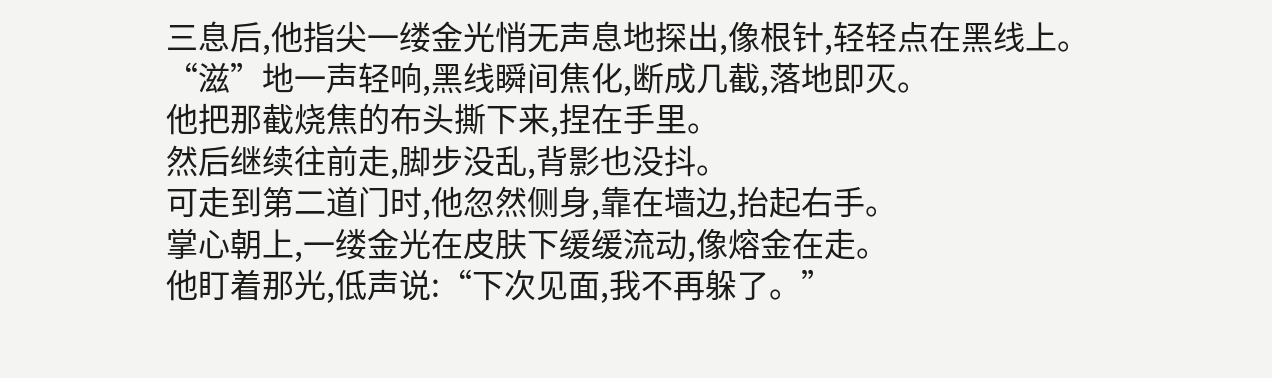三息后,他指尖一缕金光悄无声息地探出,像根针,轻轻点在黑线上。
“滋”地一声轻响,黑线瞬间焦化,断成几截,落地即灭。
他把那截烧焦的布头撕下来,捏在手里。
然后继续往前走,脚步没乱,背影也没抖。
可走到第二道门时,他忽然侧身,靠在墙边,抬起右手。
掌心朝上,一缕金光在皮肤下缓缓流动,像熔金在走。
他盯着那光,低声说:“下次见面,我不再躲了。”